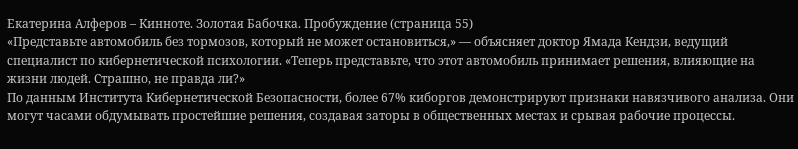Екатерина Алферов – Кинноте. Золотая Бабочка. Пробуждение (страница 55)
«Представьте автомобиль без тормозов, который не может остановиться,» — объясняет доктор Ямада Кендзи, ведущий специалист по кибернетической психологии. «Теперь представьте, что этот автомобиль принимает решения, влияющие на жизни людей. Страшно, не правда ли?»
По данным Института Кибернетической Безопасности, более 67% киборгов демонстрируют признаки навязчивого анализа. Они могут часами обдумывать простейшие решения, создавая заторы в общественных местах и срывая рабочие процессы.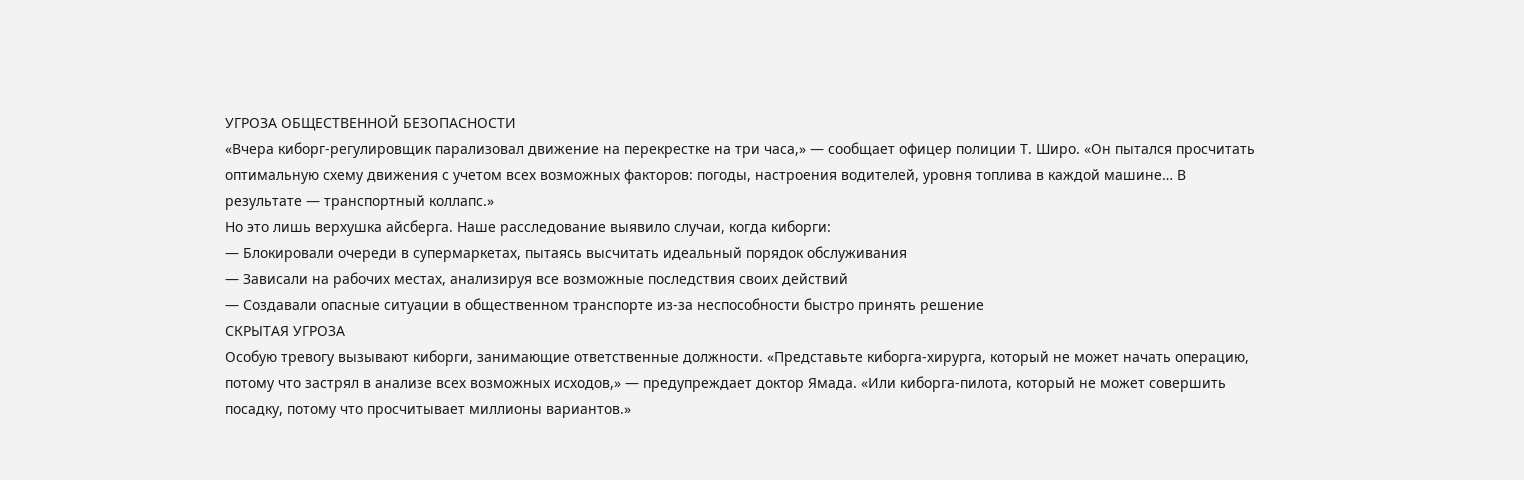УГРОЗА ОБЩЕСТВЕННОЙ БЕЗОПАСНОСТИ
«Вчера киборг-регулировщик парализовал движение на перекрестке на три часа,» — сообщает офицер полиции Т. Широ. «Он пытался просчитать оптимальную схему движения с учетом всех возможных факторов: погоды, настроения водителей, уровня топлива в каждой машине… В результате — транспортный коллапс.»
Но это лишь верхушка айсберга. Наше расследование выявило случаи, когда киборги:
— Блокировали очереди в супермаркетах, пытаясь высчитать идеальный порядок обслуживания
— Зависали на рабочих местах, анализируя все возможные последствия своих действий
— Создавали опасные ситуации в общественном транспорте из-за неспособности быстро принять решение
СКРЫТАЯ УГРОЗА
Особую тревогу вызывают киборги, занимающие ответственные должности. «Представьте киборга-хирурга, который не может начать операцию, потому что застрял в анализе всех возможных исходов,» — предупреждает доктор Ямада. «Или киборга-пилота, который не может совершить посадку, потому что просчитывает миллионы вариантов.»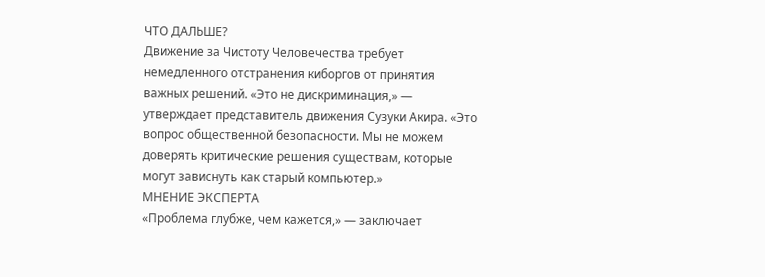ЧТО ДАЛЬШЕ?
Движение за Чистоту Человечества требует немедленного отстранения киборгов от принятия важных решений. «Это не дискриминация,» — утверждает представитель движения Сузуки Акира. «Это вопрос общественной безопасности. Мы не можем доверять критические решения существам, которые могут зависнуть как старый компьютер.»
МНЕНИЕ ЭКСПЕРТА
«Проблема глубже, чем кажется,» — заключает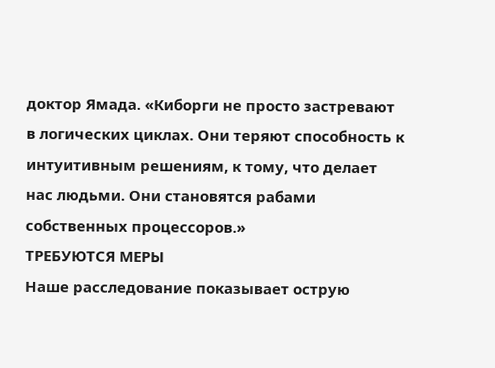доктор Ямада. «Киборги не просто застревают в логических циклах. Они теряют способность к интуитивным решениям, к тому, что делает нас людьми. Они становятся рабами собственных процессоров.»
ТРЕБУЮТСЯ МЕРЫ
Наше расследование показывает острую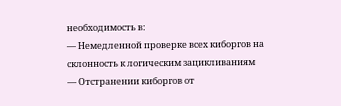необходимость в:
— Немедленной проверке всех киборгов на склонность к логическим зацикливаниям
— Отстранении киборгов от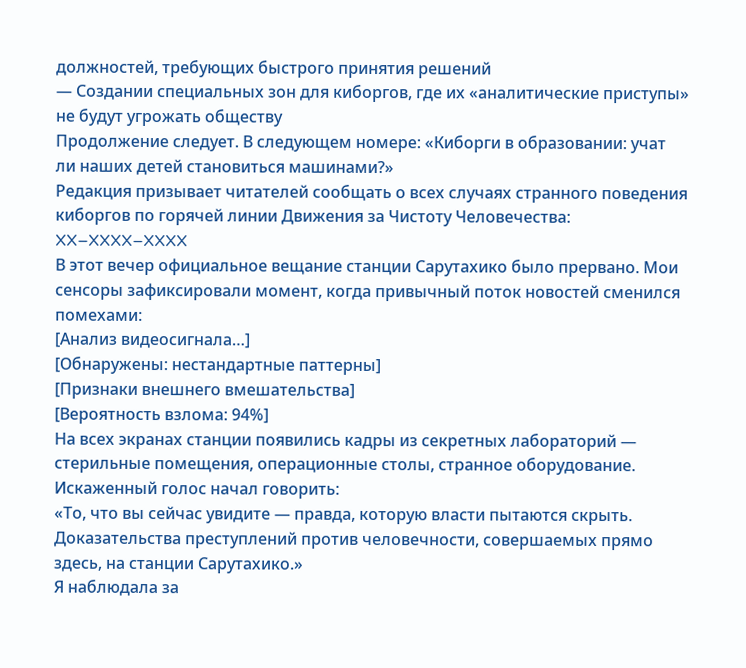должностей, требующих быстрого принятия решений
— Создании специальных зон для киборгов, где их «аналитические приступы» не будут угрожать обществу
Продолжение следует. В следующем номере: «Киборги в образовании: учат ли наших детей становиться машинами?»
Редакция призывает читателей сообщать о всех случаях странного поведения киборгов по горячей линии Движения за Чистоту Человечества: XX–XXXX–XXXX
В этот вечер официальное вещание станции Сарутахико было прервано. Мои сенсоры зафиксировали момент, когда привычный поток новостей сменился помехами:
[Анализ видеосигнала…]
[Обнаружены: нестандартные паттерны]
[Признаки внешнего вмешательства]
[Вероятность взлома: 94%]
На всех экранах станции появились кадры из секретных лабораторий — стерильные помещения, операционные столы, странное оборудование. Искаженный голос начал говорить:
«То, что вы сейчас увидите — правда, которую власти пытаются скрыть. Доказательства преступлений против человечности, совершаемых прямо здесь, на станции Сарутахико.»
Я наблюдала за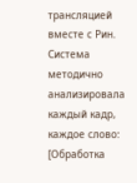трансляцией вместе с Рин. Система методично анализировала каждый кадр, каждое слово:
[Обработка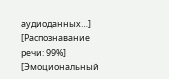аудиоданных…]
[Распознавание речи: 99%]
[Эмоциональный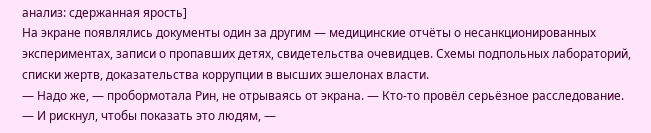анализ: сдержанная ярость]
На экране появлялись документы один за другим — медицинские отчёты о несанкционированных экспериментах, записи о пропавших детях, свидетельства очевидцев. Схемы подпольных лабораторий, списки жертв, доказательства коррупции в высших эшелонах власти.
— Надо же, — пробормотала Рин, не отрываясь от экрана. — Кто-то провёл серьёзное расследование.
— И рискнул, чтобы показать это людям, —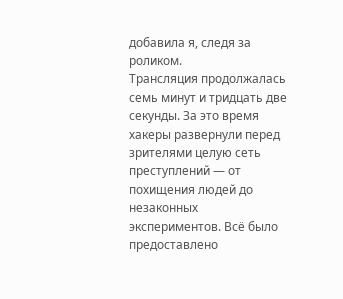добавила я, следя за роликом.
Трансляция продолжалась семь минут и тридцать две секунды. За это время хакеры развернули перед зрителями целую сеть преступлений — от похищения людей до незаконных экспериментов. Всё было предоставлено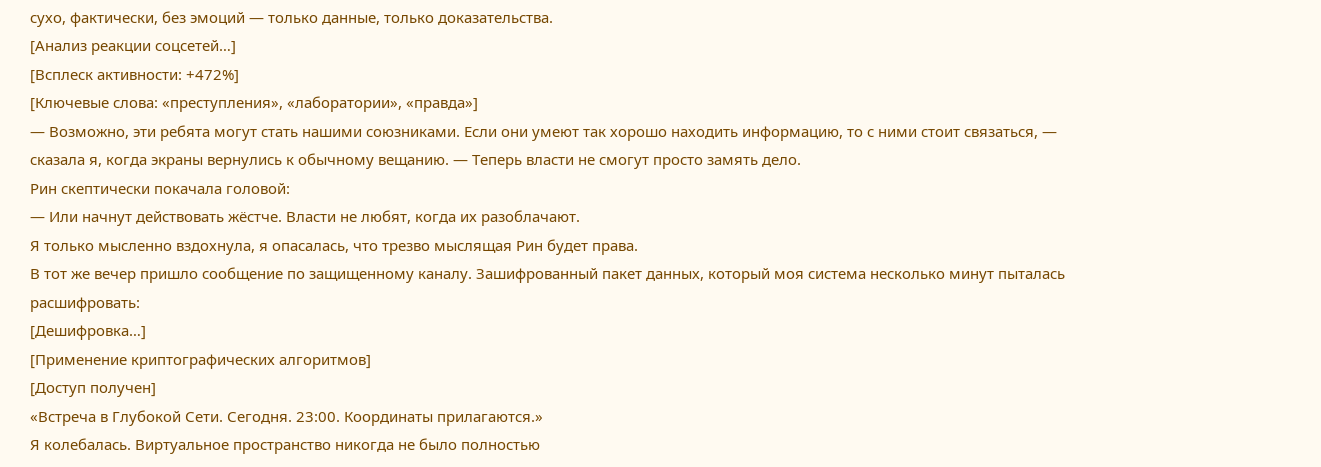сухо, фактически, без эмоций — только данные, только доказательства.
[Анализ реакции соцсетей…]
[Всплеск активности: +472%]
[Ключевые слова: «преступления», «лаборатории», «правда»]
— Возможно, эти ребята могут стать нашими союзниками. Если они умеют так хорошо находить информацию, то с ними стоит связаться, — сказала я, когда экраны вернулись к обычному вещанию. — Теперь власти не смогут просто замять дело.
Рин скептически покачала головой:
— Или начнут действовать жёстче. Власти не любят, когда их разоблачают.
Я только мысленно вздохнула, я опасалась, что трезво мыслящая Рин будет права.
В тот же вечер пришло сообщение по защищенному каналу. Зашифрованный пакет данных, который моя система несколько минут пыталась расшифровать:
[Дешифровка…]
[Применение криптографических алгоритмов]
[Доступ получен]
«Встреча в Глубокой Сети. Сегодня. 23:00. Координаты прилагаются.»
Я колебалась. Виртуальное пространство никогда не было полностью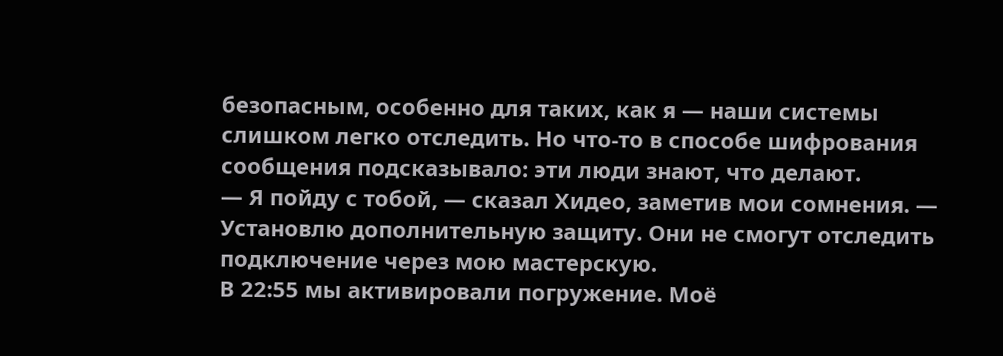безопасным, особенно для таких, как я — наши системы слишком легко отследить. Но что-то в способе шифрования сообщения подсказывало: эти люди знают, что делают.
— Я пойду с тобой, — сказал Хидео, заметив мои сомнения. — Установлю дополнительную защиту. Они не смогут отследить подключение через мою мастерскую.
В 22:55 мы активировали погружение. Моё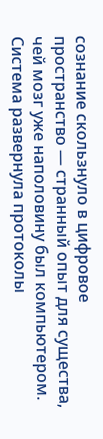сознание скользнуло в цифровое пространство — странный опыт для существа, чей мозг уже наполовину был компьютером. Система развернула протоколы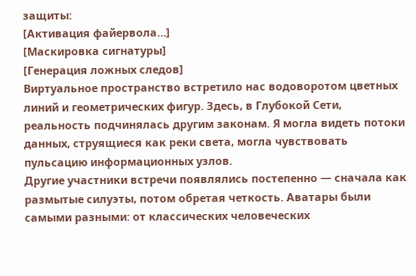защиты:
[Активация файервола…]
[Маскировка сигнатуры]
[Генерация ложных следов]
Виртуальное пространство встретило нас водоворотом цветных линий и геометрических фигур. Здесь, в Глубокой Сети, реальность подчинялась другим законам. Я могла видеть потоки данных, струящиеся как реки света, могла чувствовать пульсацию информационных узлов.
Другие участники встречи появлялись постепенно — сначала как размытые силуэты, потом обретая четкость. Аватары были самыми разными: от классических человеческих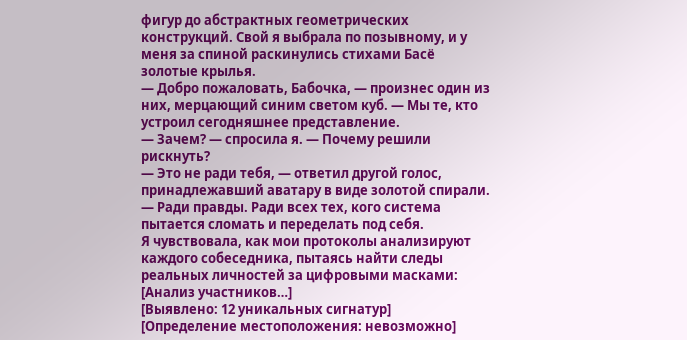фигур до абстрактных геометрических конструкций. Свой я выбрала по позывному, и у меня за спиной раскинулись стихами Басё золотые крылья.
— Добро пожаловать, Бабочка, — произнес один из них, мерцающий синим светом куб. — Мы те, кто устроил сегодняшнее представление.
— Зачем? — спросила я. — Почему решили рискнуть?
— Это не ради тебя, — ответил другой голос, принадлежавший аватару в виде золотой спирали. — Ради правды. Ради всех тех, кого система пытается сломать и переделать под себя.
Я чувствовала, как мои протоколы анализируют каждого собеседника, пытаясь найти следы реальных личностей за цифровыми масками:
[Анализ участников…]
[Выявлено: 12 уникальных сигнатур]
[Определение местоположения: невозможно]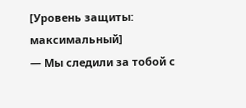[Уровень защиты: максимальный]
— Мы следили за тобой с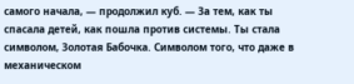самого начала, — продолжил куб. — За тем, как ты спасала детей, как пошла против системы. Ты стала символом, Золотая Бабочка. Символом того, что даже в механическом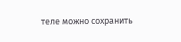теле можно сохранить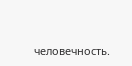человечность.